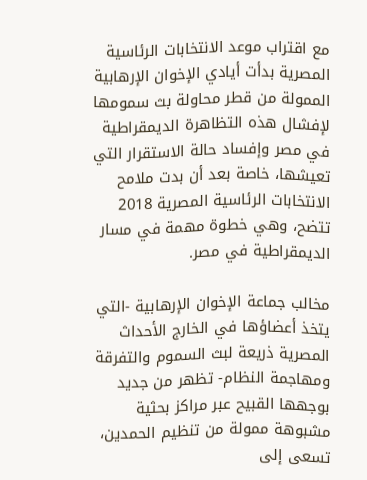مع اقتراب موعد الانتخابات الرئاسية المصرية بدأت أيادي الإخوان الإرهابية الممولة من قطر محاولة بث سمومها لإفشال هذه التظاهرة الديمقراطية في مصر وإفساد حالة الاستقرار التي تعيشها، خاصة بعد أن بدت ملامح الانتخابات الرئاسية المصرية 2018 تتضح، وهي خطوة مهمة في مسار الديمقراطية في مصر.

مخالب جماعة الإخوان الإرهابية -التي يتخذ أعضاؤها في الخارج الأحداث المصرية ذريعة لبث السموم والتفرقة ومهاجمة النظام- تظهر من جديد بوجهها القبيح عبر مراكز بحثية مشبوهة ممولة من تنظيم الحمدين، تسعى إلى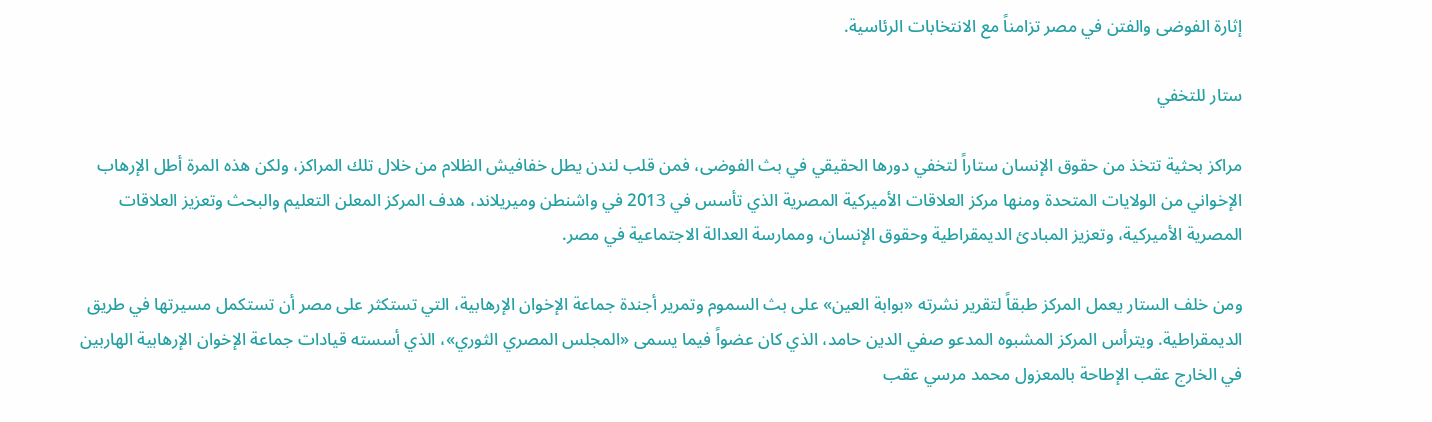إثارة الفوضى والفتن في مصر تزامناً مع الانتخابات الرئاسية.

ستار للتخفي

مراكز بحثية تتخذ من حقوق الإنسان ستاراً لتخفي دورها الحقيقي في بث الفوضى، فمن قلب لندن يطل خفافيش الظلام من خلال تلك المراكز، ولكن هذه المرة أطل الإرهاب الإخواني من الولايات المتحدة ومنها مركز العلاقات الأميركية المصرية الذي تأسس في 2013 في واشنطن وميريلاند، هدف المركز المعلن التعليم والبحث وتعزيز العلاقات المصرية الأميركية، وتعزيز المبادئ الديمقراطية وحقوق الإنسان، وممارسة العدالة الاجتماعية في مصر.

ومن خلف الستار يعمل المركز طبقاً لتقرير نشرته «بوابة العين» على بث السموم وتمرير أجندة جماعة الإخوان الإرهابية، التي تستكثر على مصر أن تستكمل مسيرتها في طريق الديمقراطية. ويترأس المركز المشبوه المدعو صفي الدين حامد، الذي كان عضواً فيما يسمى «المجلس المصري الثوري»، الذي أسسته قيادات جماعة الإخوان الإرهابية الهاربين في الخارج عقب الإطاحة بالمعزول محمد مرسي عقب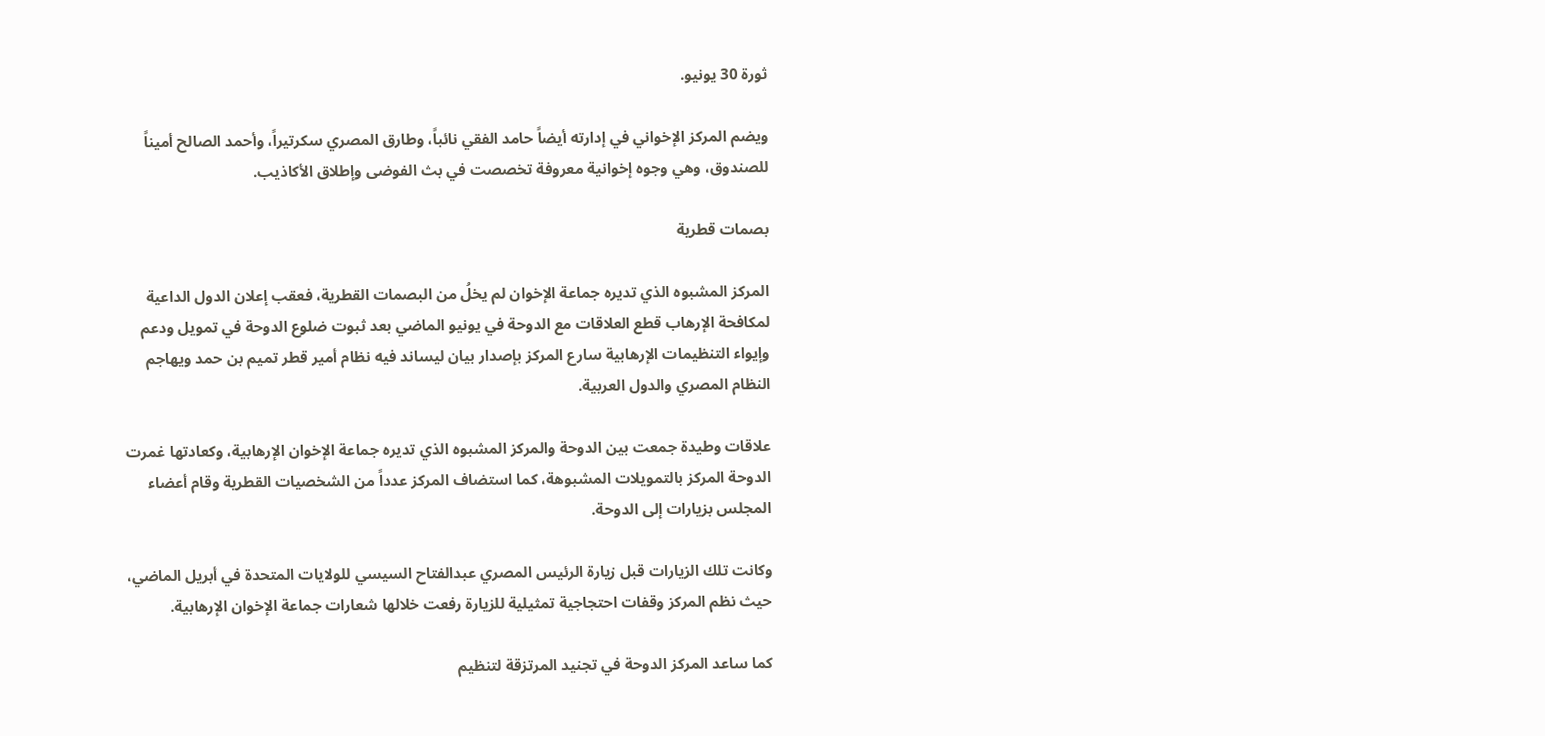ثورة 30 يونيو.

ويضم المركز الإخواني في إدارته أيضاً حامد الفقي نائباً، وطارق المصري سكرتيراً، وأحمد الصالح أميناً للصندوق، وهي وجوه إخوانية معروفة تخصصت في بث الفوضى وإطلاق الأكاذيب.

بصمات قطرية

المركز المشبوه الذي تديره جماعة الإخوان لم يخلُ من البصمات القطرية، فعقب إعلان الدول الداعية لمكافحة الإرهاب قطع العلاقات مع الدوحة في يونيو الماضي بعد ثبوت ضلوع الدوحة في تمويل ودعم وإيواء التنظيمات الإرهابية سارع المركز بإصدار بيان ليساند فيه نظام أمير قطر تميم بن حمد ويهاجم النظام المصري والدول العربية.

علاقات وطيدة جمعت بين الدوحة والمركز المشبوه الذي تديره جماعة الإخوان الإرهابية، وكعادتها غمرت الدوحة المركز بالتمويلات المشبوهة، كما استضاف المركز عدداً من الشخصيات القطرية وقام أعضاء المجلس بزيارات إلى الدوحة.

وكانت تلك الزيارات قبل زيارة الرئيس المصري عبدالفتاح السيسي للولايات المتحدة في أبريل الماضي، حيث نظم المركز وقفات احتجاجية تمثيلية للزيارة رفعت خلالها شعارات جماعة الإخوان الإرهابية.

كما ساعد المركز الدوحة في تجنيد المرتزقة لتنظيم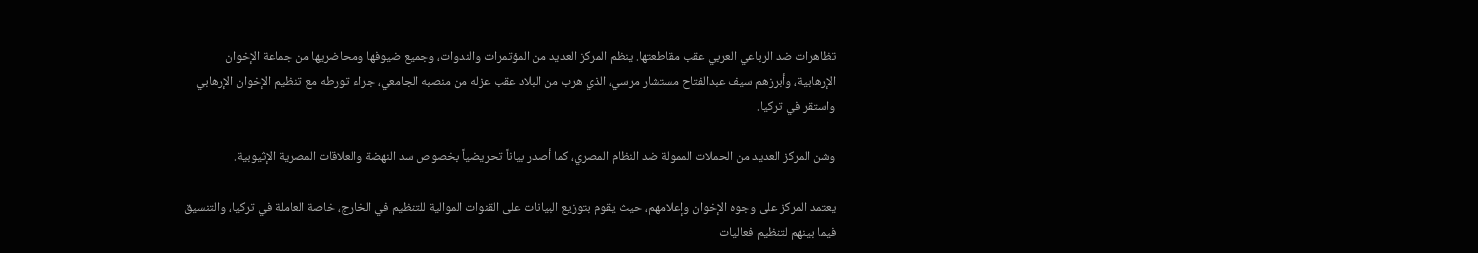تظاهرات ضد الرباعي العربي عقب مقاطعتها. ينظم المركز العديد من المؤتمرات والندوات، وجميع ضيوفها ومحاضريها من جماعة الإخوان الإرهابية، وأبرزهم سيف عبدالفتاح مستشار مرسي، الذي هرب من البلاد عقب عزله من منصبه الجامعي، جراء تورطه مع تنظيم الإخوان الإرهابي واستقر في تركيا.

وشن المركز العديد من الحملات الممولة ضد النظام المصري، كما أصدر بياناً تحريضياً بخصوص سد النهضة والعلاقات المصرية الإثيوبية.

يعتمد المركز على وجوه الإخوان وإعلامهم، حيث يقوم بتوزيع البيانات على القنوات الموالية للتنظيم في الخارج، خاصة العاملة في تركيا، والتنسيق فيما بينهم لتنظيم فعاليات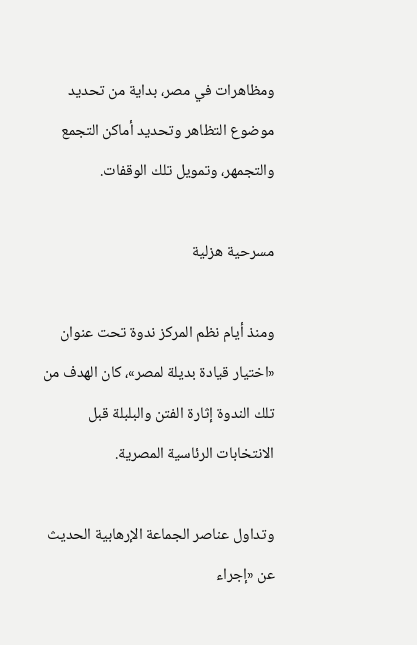ومظاهرات في مصر، بداية من تحديد موضوع التظاهر وتحديد أماكن التجمع والتجمهر، وتمويل تلك الوقفات.

مسرحية هزلية

ومنذ أيام نظم المركز ندوة تحت عنوان «اختيار قيادة بديلة لمصر»، كان الهدف من تلك الندوة إثارة الفتن والبلبلة قبل الانتخابات الرئاسية المصرية.

وتداول عناصر الجماعة الإرهابية الحديث عن «إجراء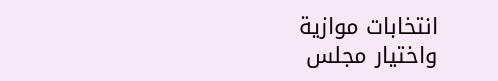انتخابات موازية واختيار مجلس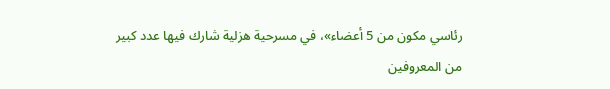رئاسي مكون من 5 أعضاء»، في مسرحية هزلية شارك فيها عدد كبير من المعروفين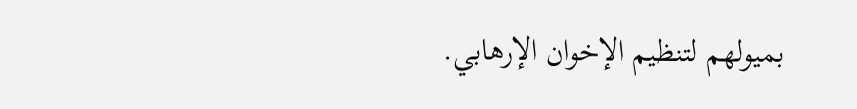بميولهم لتنظيم الإخوان الإرهابي.